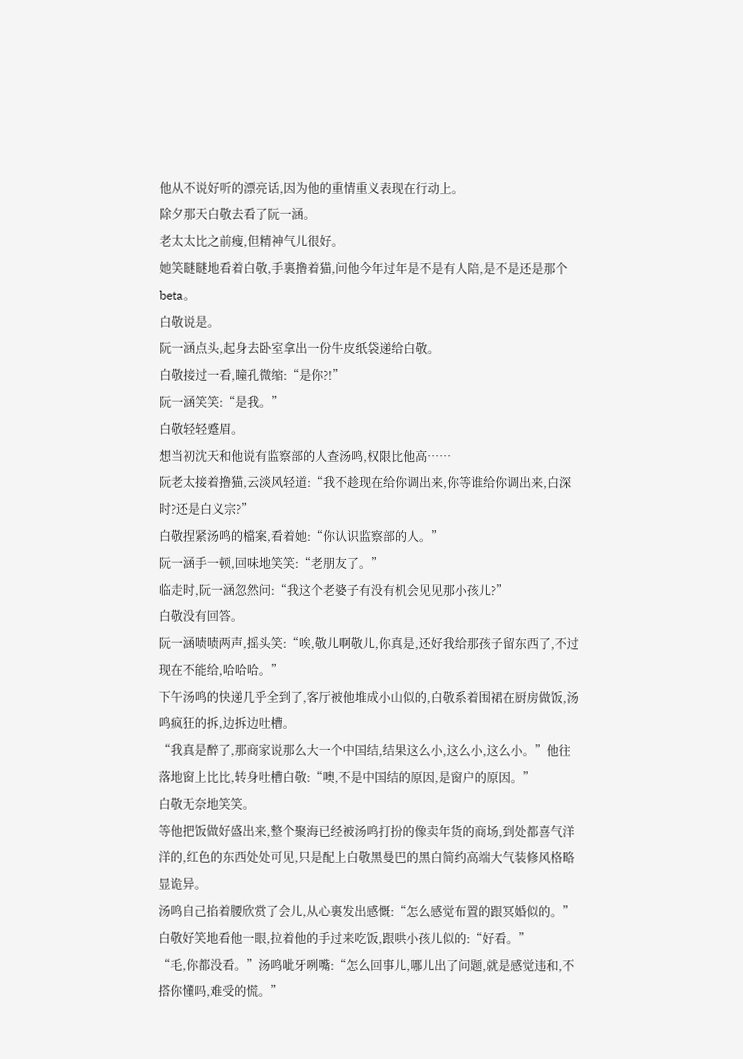他从不说好听的漂亮话,因为他的重情重义表现在行动上。
除夕那天白敬去看了阮一涵。
老太太比之前瘦,但精神气儿很好。
她笑瞇瞇地看着白敬,手裏撸着猫,问他今年过年是不是有人陪,是不是还是那个beta。
白敬说是。
阮一涵点头,起身去卧室拿出一份牛皮纸袋递给白敬。
白敬接过一看,瞳孔微缩:“是你?!”
阮一涵笑笑:“是我。”
白敬轻轻蹙眉。
想当初沈天和他说有监察部的人查汤鸣,权限比他高……
阮老太接着撸猫,云淡风轻道:“我不趁现在给你调出来,你等谁给你调出来,白深时?还是白义宗?”
白敬捏紧汤鸣的檔案,看着她:“你认识监察部的人。”
阮一涵手一顿,回味地笑笑:“老朋友了。”
临走时,阮一涵忽然问:“我这个老婆子有没有机会见见那小孩儿?”
白敬没有回答。
阮一涵啧啧两声,摇头笑:“唉,敬儿啊敬儿,你真是,还好我给那孩子留东西了,不过现在不能给,哈哈哈。”
下午汤鸣的快递几乎全到了,客厅被他堆成小山似的,白敬系着围裙在厨房做饭,汤鸣疯狂的拆,边拆边吐槽。
“我真是醉了,那商家说那么大一个中国结,结果这么小,这么小,这么小。”他往落地窗上比比,转身吐槽白敬:“噢,不是中国结的原因,是窗户的原因。”
白敬无奈地笑笑。
等他把饭做好盛出来,整个聚海已经被汤鸣打扮的像卖年货的商场,到处都喜气洋洋的,红色的东西处处可见,只是配上白敬黑曼巴的黑白简约高端大气装修风格略显诡异。
汤鸣自己掐着腰欣赏了会儿,从心裏发出感慨:“怎么感觉布置的跟冥婚似的。”
白敬好笑地看他一眼,拉着他的手过来吃饭,跟哄小孩儿似的:“好看。”
“毛,你都没看。”汤鸣呲牙咧嘴:“怎么回事儿,哪儿出了问题,就是感觉违和,不搭你懂吗,难受的慌。”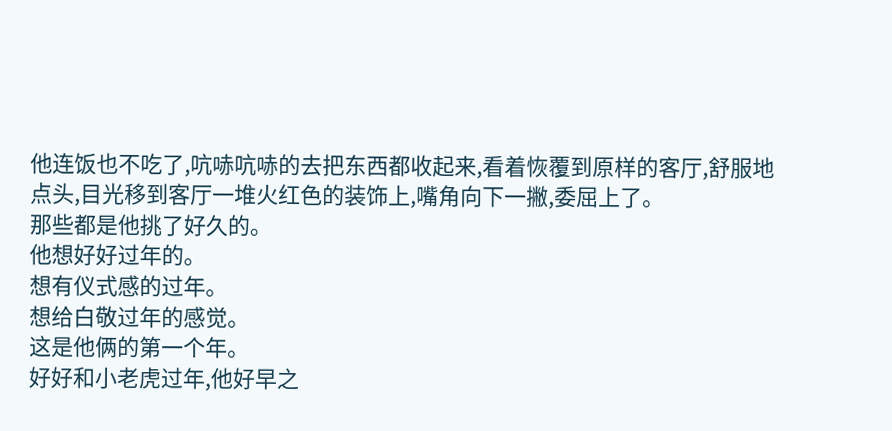他连饭也不吃了,吭哧吭哧的去把东西都收起来,看着恢覆到原样的客厅,舒服地点头,目光移到客厅一堆火红色的装饰上,嘴角向下一撇,委屈上了。
那些都是他挑了好久的。
他想好好过年的。
想有仪式感的过年。
想给白敬过年的感觉。
这是他俩的第一个年。
好好和小老虎过年,他好早之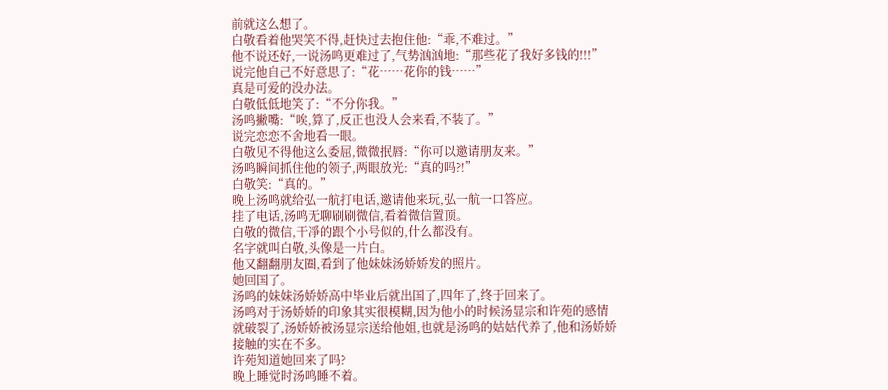前就这么想了。
白敬看着他哭笑不得,赶快过去抱住他:“乖,不难过。”
他不说还好,一说汤鸣更难过了,气势汹汹地:“那些花了我好多钱的!!!”
说完他自己不好意思了:“花……花你的钱……”
真是可爱的没办法。
白敬低低地笑了:“不分你我。”
汤鸣撇嘴:“唉,算了,反正也没人会来看,不装了。”
说完恋恋不舍地看一眼。
白敬见不得他这么委屈,微微抿唇:“你可以邀请朋友来。”
汤鸣瞬间抓住他的领子,两眼放光:“真的吗?!”
白敬笑:“真的。”
晚上汤鸣就给弘一航打电话,邀请他来玩,弘一航一口答应。
挂了电话,汤鸣无聊刷刷微信,看着微信置顶。
白敬的微信,干凈的跟个小号似的,什么都没有。
名字就叫白敬,头像是一片白。
他又翻翻朋友圈,看到了他妹妹汤娇娇发的照片。
她回国了。
汤鸣的妹妹汤娇娇高中毕业后就出国了,四年了,终于回来了。
汤鸣对于汤娇娇的印象其实很模糊,因为他小的时候汤显宗和许苑的感情就破裂了,汤娇娇被汤显宗送给他姐,也就是汤鸣的姑姑代养了,他和汤娇娇接触的实在不多。
许苑知道她回来了吗?
晚上睡觉时汤鸣睡不着。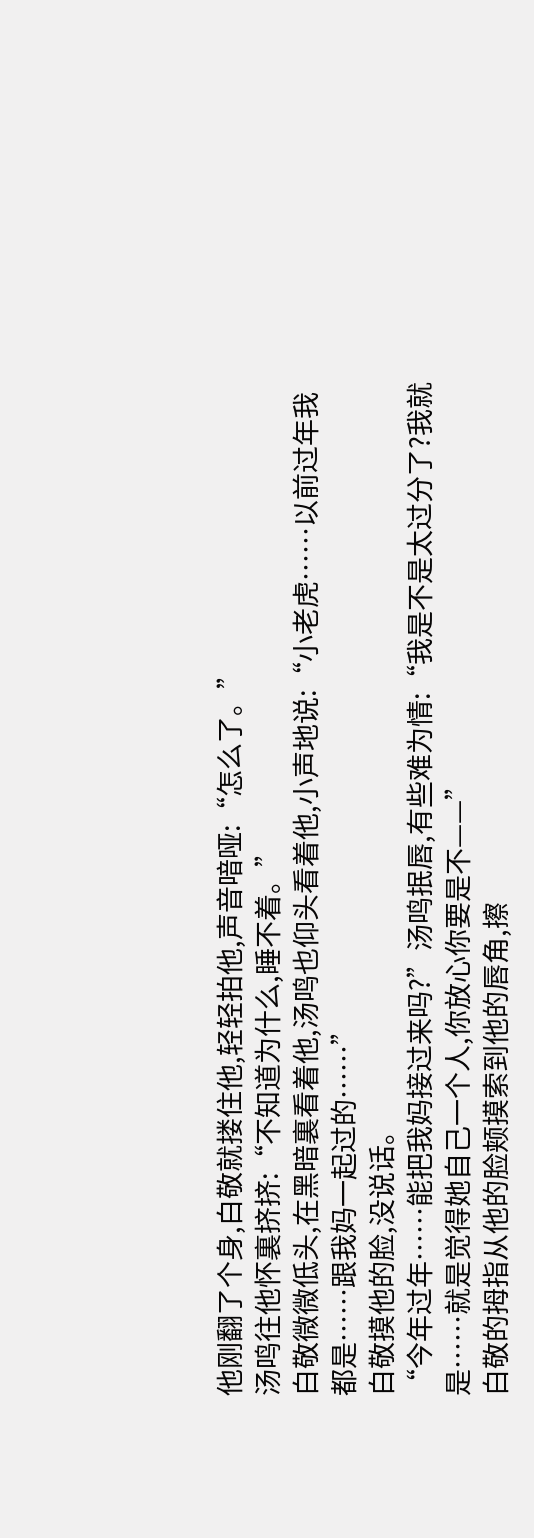他刚翻了个身,白敬就搂住他,轻轻拍他,声音喑哑:“怎么了。”
汤鸣往他怀裏挤挤:“不知道为什么,睡不着。”
白敬微微低头,在黑暗裏看着他,汤鸣也仰头看着他,小声地说:“小老虎……以前过年我都是……跟我妈一起过的……”
白敬摸他的脸,没说话。
“今年过年……能把我妈接过来吗?”汤鸣抿唇,有些难为情:“我是不是太过分了?我就是……就是觉得她自己一个人,你放心你要是不——”
白敬的拇指从他的脸颊摸索到他的唇角,擦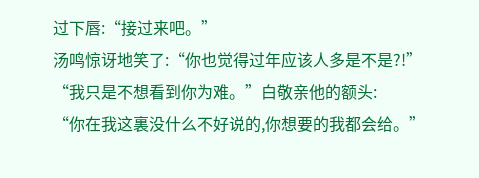过下唇:“接过来吧。”
汤鸣惊讶地笑了:“你也觉得过年应该人多是不是?!”
“我只是不想看到你为难。”白敬亲他的额头:
“你在我这裏没什么不好说的,你想要的我都会给。”